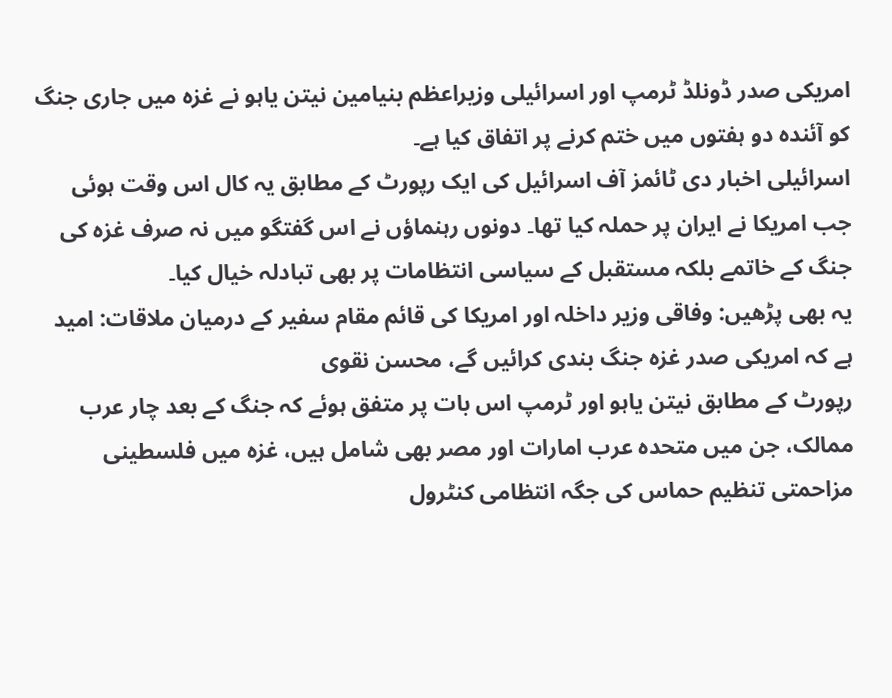امریکی صدر ڈونلڈ ٹرمپ اور اسرائیلی وزیراعظم بنیامین نیتن یاہو نے غزہ میں جاری جنگ کو آئندہ دو ہفتوں میں ختم کرنے پر اتفاق کیا ہے۔
اسرائیلی اخبار دی ٹائمز آف اسرائیل کی ایک رپورٹ کے مطابق یہ کال اس وقت ہوئی جب امریکا نے ایران پر حملہ کیا تھا۔ دونوں رہنماؤں نے اس گفتگو میں نہ صرف غزہ کی جنگ کے خاتمے بلکہ مستقبل کے سیاسی انتظامات پر بھی تبادلہ خیال کیا۔
یہ بھی پڑھیں: وفاقی وزیر داخلہ اور امریکا کی قائم مقام سفیر کے درمیان ملاقات: امید ہے کہ امریکی صدر غزہ جنگ بندی کرائیں گے، محسن نقوی
رپورٹ کے مطابق نیتن یاہو اور ٹرمپ اس بات پر متفق ہوئے کہ جنگ کے بعد چار عرب ممالک، جن میں متحدہ عرب امارات اور مصر بھی شامل ہیں، غزہ میں فلسطینی مزاحمتی تنظیم حماس کی جگہ انتظامی کنٹرول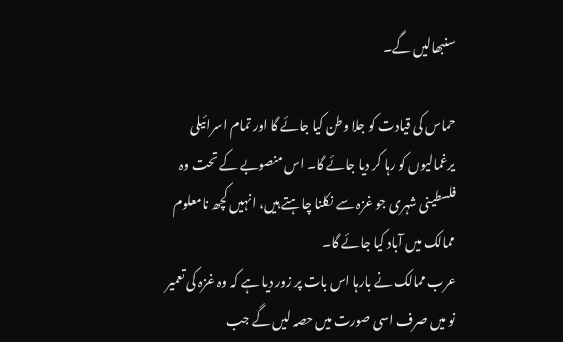سنبھالیں گے۔

حماس کی قیادت کو جلا وطن کیا جائے گا اور تمام اسرائیلی یرغمالیوں کو رہا کر دیا جائے گا۔ اس منصوبے کے تحت وہ فلسطینی شہری جو غزہ سے نکلنا چاہتے ہیں، انہیں کچھ نامعلوم ممالک میں آباد کیا جائے گا۔
عرب ممالک نے بارہا اس بات پر زور دیا ہے کہ وہ غزہ کی تعمیر نو میں صرف اسی صورت میں حصہ لیں گے جب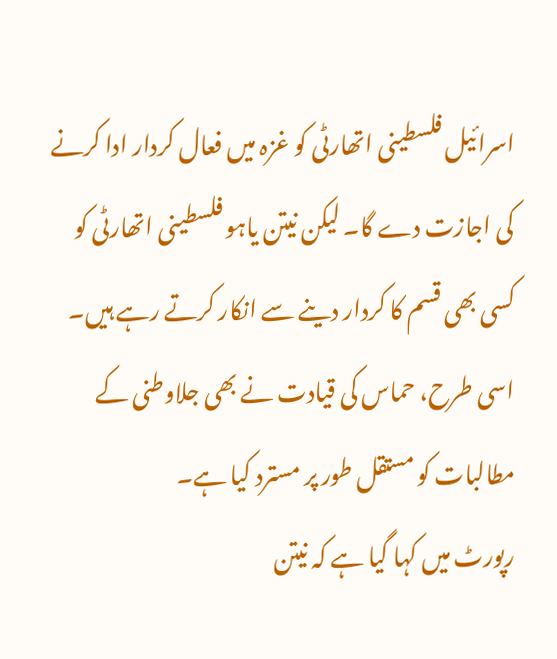اسرائیل فلسطینی اتھارٹی کو غزہ میں فعال کردار ادا کرنے کی اجازت دے گا۔ لیکن نیتن یاہو فلسطینی اتھارٹی کو کسی بھی قسم کا کردار دینے سے انکار کرتے رہے ہیں۔ اسی طرح، حماس کی قیادت نے بھی جلاوطنی کے مطالبات کو مستقل طور پر مسترد کیا ہے۔
رپورٹ میں کہا گیا ہے کہ نیتن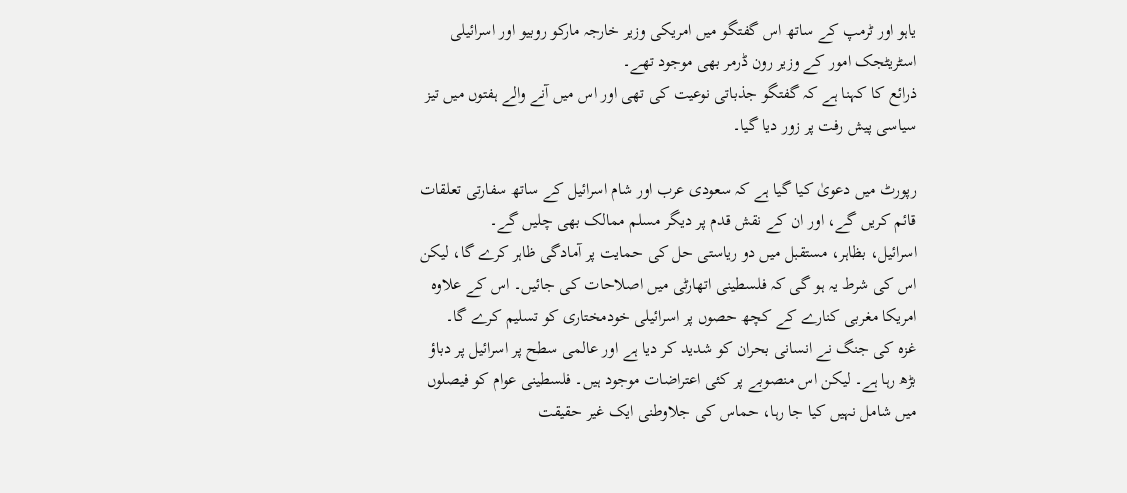یاہو اور ٹرمپ کے ساتھ اس گفتگو میں امریکی وزیر خارجہ مارکو روبیو اور اسرائیلی اسٹریٹجک امور کے وزیر رون ڈرمر بھی موجود تھے۔
ذرائع کا کہنا ہے کہ گفتگو جذباتی نوعیت کی تھی اور اس میں آنے والے ہفتوں میں تیز سیاسی پیش رفت پر زور دیا گیا۔

رپورٹ میں دعویٰ کیا گیا ہے کہ سعودی عرب اور شام اسرائیل کے ساتھ سفارتی تعلقات قائم کریں گے، اور ان کے نقش قدم پر دیگر مسلم ممالک بھی چلیں گے۔
اسرائیل، بظاہر، مستقبل میں دو ریاستی حل کی حمایت پر آمادگی ظاہر کرے گا، لیکن اس کی شرط یہ ہو گی کہ فلسطینی اتھارٹی میں اصلاحات کی جائیں۔ اس کے علاوہ امریکا مغربی کنارے کے کچھ حصوں پر اسرائیلی خودمختاری کو تسلیم کرے گا۔
غزہ کی جنگ نے انسانی بحران کو شدید کر دیا ہے اور عالمی سطح پر اسرائیل پر دباؤ بڑھ رہا ہے۔ لیکن اس منصوبے پر کئی اعتراضات موجود ہیں۔ فلسطینی عوام کو فیصلوں میں شامل نہیں کیا جا رہا، حماس کی جلاوطنی ایک غیر حقیقت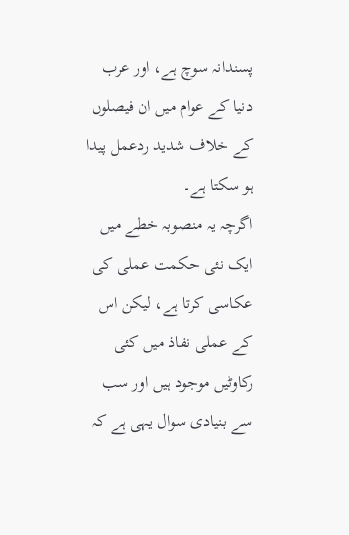پسندانہ سوچ ہے، اور عرب دنیا کے عوام میں ان فیصلوں کے خلاف شدید ردعمل پیدا ہو سکتا ہے۔
اگرچہ یہ منصوبہ خطے میں ایک نئی حکمت عملی کی عکاسی کرتا ہے، لیکن اس کے عملی نفاذ میں کئی رکاوٹیں موجود ہیں اور سب سے بنیادی سوال یہی ہے کہ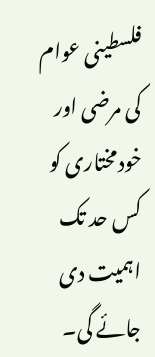فلسطینی عوام کی مرضی اور خودمختاری کو کس حد تک اہمیت دی جائے گی۔